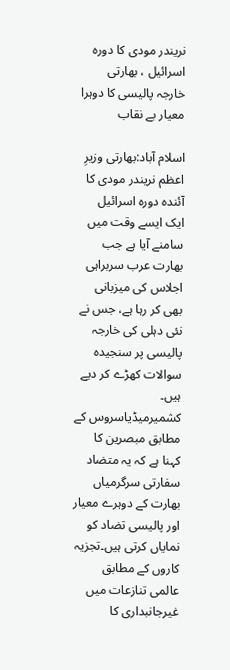نریندر مودی کا دورہ اسرائیل ، بھارتی خارجہ پالیسی کا دوہرا معیار بے نقاب

اسلام آباد:بھارتی وزیرِ اعظم نریندر مودی کا آئندہ دورہ اسرائیل ایک ایسے وقت میں سامنے آیا ہے جب بھارت عرب سربراہی اجلاس کی میزبانی بھی کر رہا ہے، جس نے نئی دہلی کی خارجہ پالیسی پر سنجیدہ سوالات کھڑے کر دیے ہیں۔
کشمیرمیڈیاسروس کے مطابق مبصرین کا کہنا ہے کہ یہ متضاد سفارتی سرگرمیاں بھارت کے دوہرے معیار اور پالیسی تضاد کو نمایاں کرتی ہیں۔تجزیہ کاروں کے مطابق عالمی تنازعات میں غیرجانبداری کا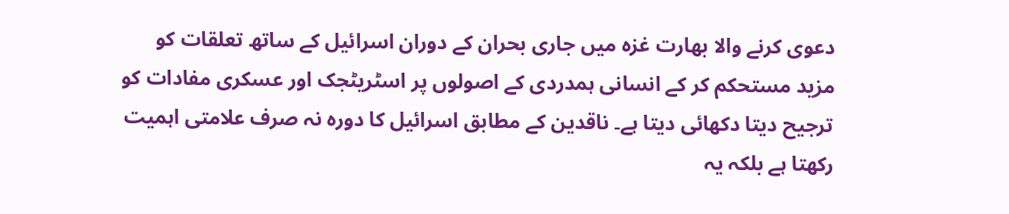دعوی کرنے والا بھارت غزہ میں جاری بحران کے دوران اسرائیل کے ساتھ تعلقات کو مزید مستحکم کر کے انسانی ہمدردی کے اصولوں پر اسٹریٹجک اور عسکری مفادات کو ترجیح دیتا دکھائی دیتا ہے۔ ناقدین کے مطابق اسرائیل کا دورہ نہ صرف علامتی اہمیت رکھتا ہے بلکہ یہ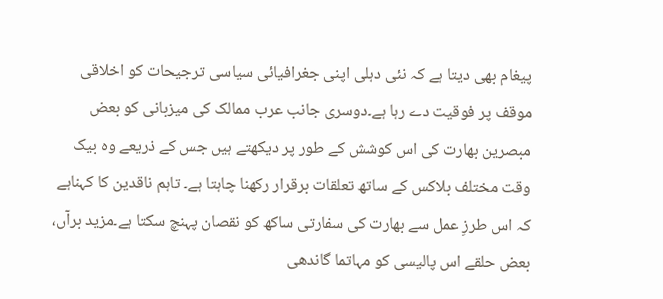پیغام بھی دیتا ہے کہ نئی دہلی اپنی جغرافیائی سیاسی ترجیحات کو اخلاقی موقف پر فوقیت دے رہا ہے۔دوسری جانب عرب ممالک کی میزبانی کو بعض مبصرین بھارت کی اس کوشش کے طور پر دیکھتے ہیں جس کے ذریعے وہ بیک وقت مختلف بلاکس کے ساتھ تعلقات برقرار رکھنا چاہتا ہے۔ تاہم ناقدین کا کہناہے کہ اس طرزِ عمل سے بھارت کی سفارتی ساکھ کو نقصان پہنچ سکتا ہے۔مزید برآں، بعض حلقے اس پالیسی کو مہاتما گاندھی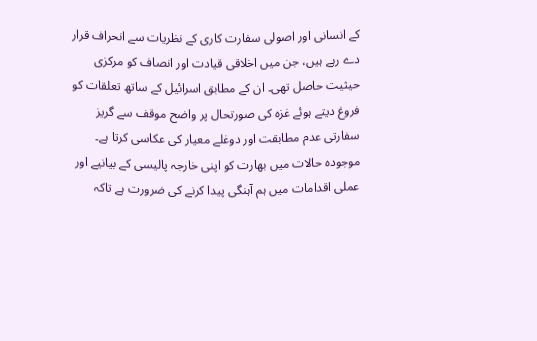کے انسانی اور اصولی سفارت کاری کے نظریات سے انحراف قرار دے رہے ہیں، جن میں اخلاقی قیادت اور انصاف کو مرکزی حیثیت حاصل تھی۔ ان کے مطابق اسرائیل کے ساتھ تعلقات کو فروغ دیتے ہوئے غزہ کی صورتحال پر واضح موقف سے گریز سفارتی عدم مطابقت اور دوغلے معیار کی عکاسی کرتا ہے۔ موجودہ حالات میں بھارت کو اپنی خارجہ پالیسی کے بیانیے اور عملی اقدامات میں ہم آہنگی پیدا کرنے کی ضرورت ہے تاکہ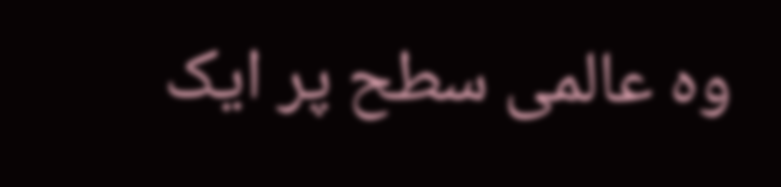وہ عالمی سطح پر ایک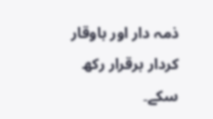ذمہ دار اور باوقار کردار برقرار رکھ سکے۔